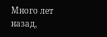Много лет назад,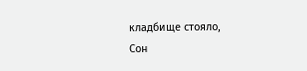кладбище стояло,
Сон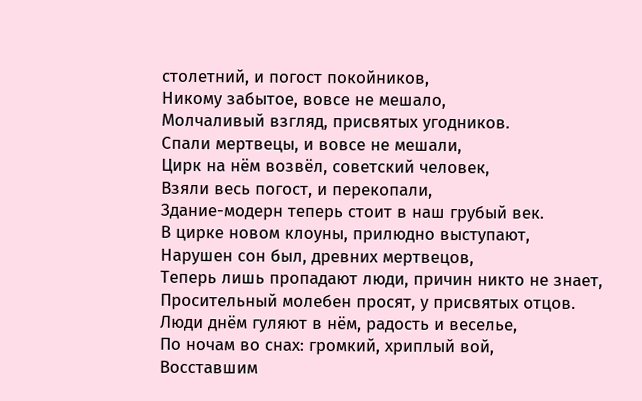столетний, и погост покойников,
Никому забытое, вовсе не мешало,
Молчаливый взгляд, присвятых угодников.
Спали мертвецы, и вовсе не мешали,
Цирк на нëм возвёл, советский человек,
Взяли весь погост, и перекопали,
Здание-модерн теперь стоит в наш грубый век.
В цирке новом клоуны, прилюдно выступают,
Нарушен сон был, древних мертвецов,
Теперь лишь пропадают люди, причин никто не знает,
Просительный молебен просят, у присвятых отцов.
Люди днëм гуляют в нëм, радость и веселье,
По ночам во снах: громкий, хриплый вой,
Восставшим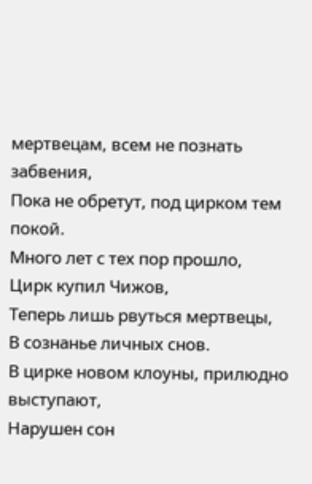мертвецам, всем не познать забвения,
Пока не обретут, под цирком тем покой.
Много лет с тех пор прошло,
Цирк купил Чижов,
Теперь лишь рвуться мертвецы,
В сознанье личных снов.
В цирке новом клоуны, прилюдно выступают,
Нарушен сон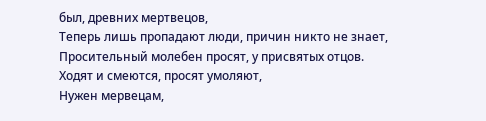был, древних мертвецов,
Теперь лишь пропадают люди, причин никто не знает,
Просительный молебен просят, у присвятых отцов.
Ходят и смеются, просят умоляют,
Нужен мервецам,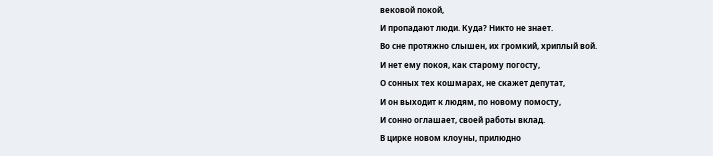вековой покой,
И пропадают люди. Куда? Никто не знает.
Во сне протяжно слышен, их громкий, хриплый вой.
И нет ему покоя, как старому погосту,
О сонных тех кошмарах, не скажет депутат,
И он выходит к людям, по новому помосту,
И сонно оглашает, своей работы вклад.
В цирке новом клоуны, прилюдно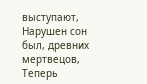выступают,
Нарушен сон был, древних мертвецов,
Теперь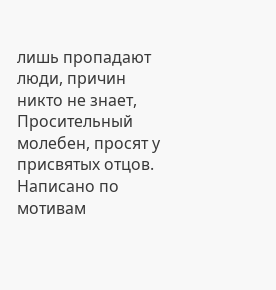лишь пропадают люди, причин никто не знает,
Просительный молебен, просят у присвятых отцов.
Написано по мотивам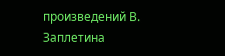произведений В. Заплетина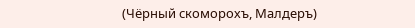(Чëрный скоморохъ, Малдеръ)